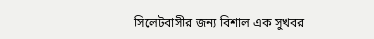সিলেটবাসীর জন্য বিশাল এক সুখবর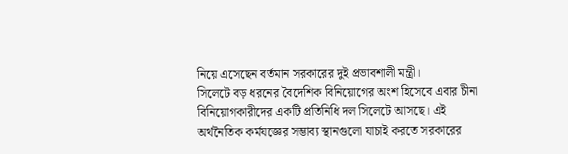নিয়ে এসেছেন বর্তমান সরকারের দুই প্রভাবশালী মন্ত্রী।
সিলেটে বড় ধরনের বৈদেশিক বিনিয়োগের অংশ হিসেবে এবার চীনা বিনিয়োগকারীদের একটি প্রতিনিধি দল সিলেটে আসছে। এই অর্থনৈতিক কর্মযজ্ঞের সম্ভাব্য স্থানগুলো যাচাই করতে সরকারের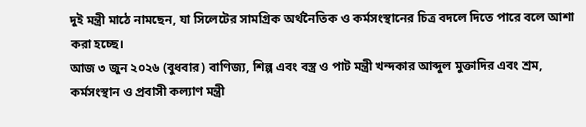দুই মন্ত্রী মাঠে নামছেন, যা সিলেটের সামগ্রিক অর্থনৈতিক ও কর্মসংস্থানের চিত্র বদলে দিতে পারে বলে আশা করা হচ্ছে।
আজ ৩ জুন ২০২৬ (বুধবার) বাণিজ্য, শিল্প এবং বস্ত্র ও পাট মন্ত্রী খন্দকার আব্দুল মুক্তাদির এবং শ্রম, কর্মসংস্থান ও প্রবাসী কল্যাণ মন্ত্রী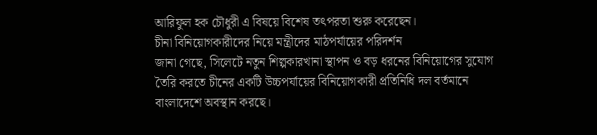আরিফুল হক চৌধুরী এ বিষয়ে বিশেষ তৎপরতা শুরু করেছেন।
চীনা বিনিয়োগকারীদের নিয়ে মন্ত্রীদের মাঠপর্যায়ের পরিদর্শন
জানা গেছে, সিলেটে নতুন শিল্পকারখানা স্থাপন ও বড় ধরনের বিনিয়োগের সুযোগ তৈরি করতে চীনের একটি উচ্চপর্যায়ের বিনিয়োগকারী প্রতিনিধি দল বর্তমানে বাংলাদেশে অবস্থান করছে।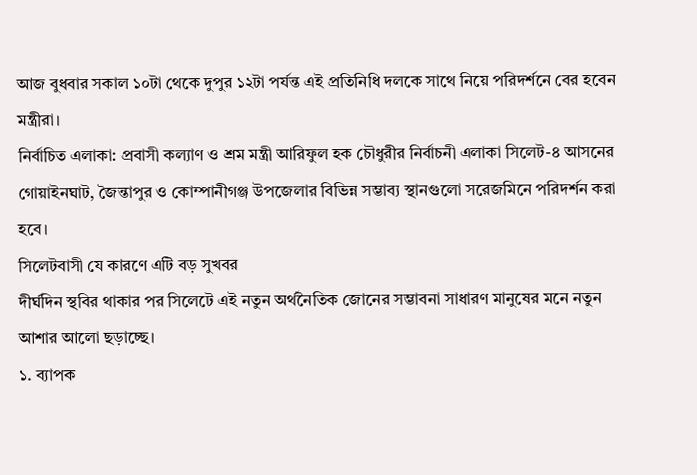আজ বুধবার সকাল ১০টা থেকে দুপুর ১২টা পর্যন্ত এই প্রতিনিধি দলকে সাথে নিয়ে পরিদর্শনে বের হবেন মন্ত্রীরা।
নির্বাচিত এলাকা: প্রবাসী কল্যাণ ও শ্রম মন্ত্রী আরিফুল হক চৌধুরীর নির্বাচনী এলাকা সিলেট-৪ আসনের গোয়াইনঘাট, জৈন্তাপুর ও কোম্পানীগঞ্জ উপজেলার বিভিন্ন সম্ভাব্য স্থানগুলো সরেজমিনে পরিদর্শন করা হবে।
সিলেটবাসী যে কারণে এটি বড় সুখবর
দীর্ঘদিন স্থবির থাকার পর সিলেটে এই নতুন অর্থনৈতিক জোনের সম্ভাবনা সাধারণ মানুষের মনে নতুন আশার আলো ছড়াচ্ছে।
১. ব্যাপক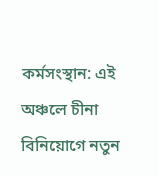কর্মসংস্থান: এই অঞ্চলে চীনা বিনিয়োগে নতুন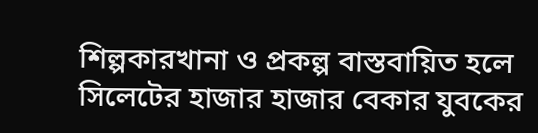শিল্পকারখানা ও প্রকল্প বাস্তবায়িত হলে সিলেটের হাজার হাজার বেকার যুবকের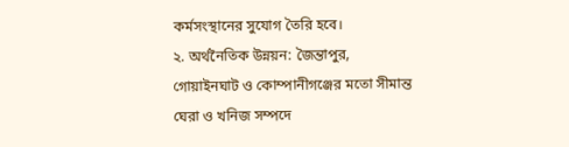কর্মসংস্থানের সুযোগ তৈরি হবে।
২. অর্থনৈতিক উন্নয়ন: জৈন্তাপুর, গোয়াইনঘাট ও কোম্পানীগঞ্জের মতো সীমান্ত ঘেরা ও খনিজ সম্পদে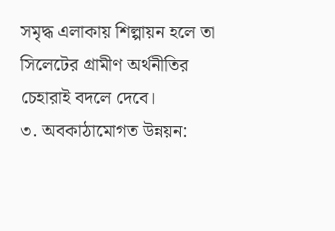সমৃদ্ধ এলাকায় শিল্পায়ন হলে তা সিলেটের গ্রামীণ অর্থনীতির চেহারাই বদলে দেবে।
৩. অবকাঠামোগত উন্নয়ন: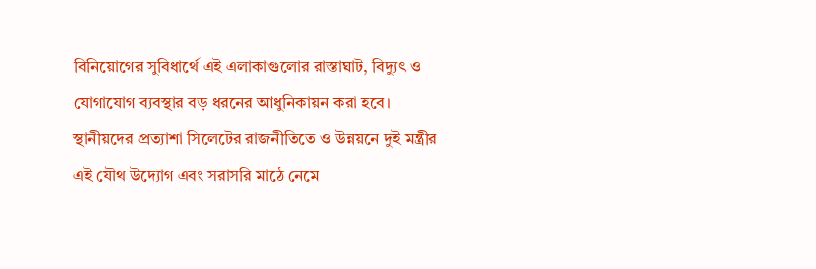বিনিয়োগের সুবিধার্থে এই এলাকাগুলোর রাস্তাঘাট, বিদ্যুৎ ও যোগাযোগ ব্যবস্থার বড় ধরনের আধুনিকায়ন করা হবে।
স্থানীয়দের প্রত্যাশা সিলেটের রাজনীতিতে ও উন্নয়নে দুই মন্ত্রীর এই যৌথ উদ্যোগ এবং সরাসরি মাঠে নেমে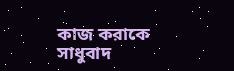কাজ করাকে সাধুবাদ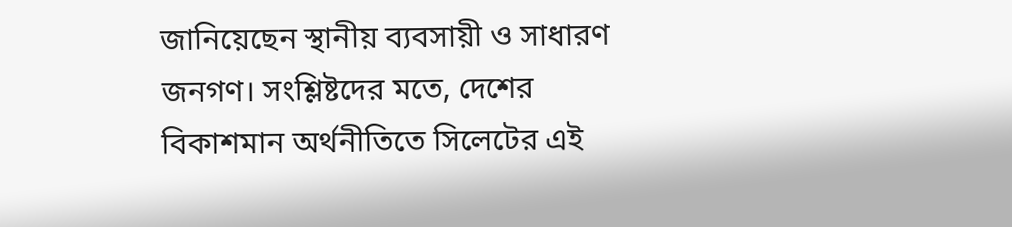জানিয়েছেন স্থানীয় ব্যবসায়ী ও সাধারণ জনগণ। সংশ্লিষ্টদের মতে, দেশের বিকাশমান অর্থনীতিতে সিলেটের এই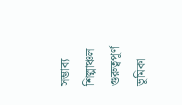সম্ভাব্য শিল্পাঞ্চল গুরুত্বপূর্ণ ভূমিকা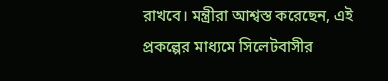রাখবে। মন্ত্রীরা আশ্বস্ত করেছেন, এই প্রকল্পের মাধ্যমে সিলেটবাসীর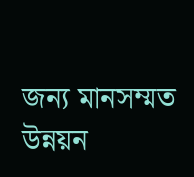জন্য মানসম্মত উন্নয়ন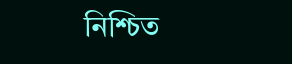নিশ্চিত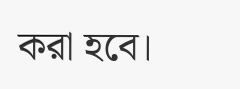করা হবে।